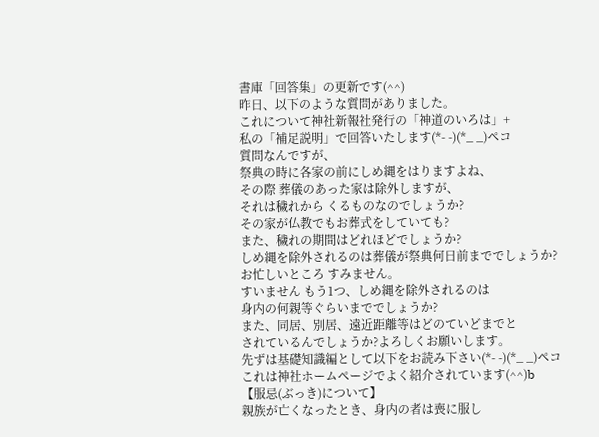書庫「回答集」の更新です(^^)
昨日、以下のような質問がありました。
これについて神社新報社発行の「神道のいろは」+
私の「補足説明」で回答いたします(*- -)(*_ _)ペコ
質問なんですが、
祭典の時に各家の前にしめ縄をはりますよね、
その際 葬儀のあった家は除外しますが、
それは穢れから くるものなのでしょうか?
その家が仏教でもお葬式をしていても?
また、穢れの期間はどれほどでしょうか?
しめ縄を除外されるのは葬儀が祭典何日前まででしょうか?
お忙しいところ すみません。
すいません もう1つ、しめ縄を除外されるのは
身内の何親等ぐらいまででしょうか?
また、同居、別居、遠近距離等はどのていどまでと
されているんでしょうか?よろしくお願いします。
先ずは基礎知識編として以下をお読み下さい(*- -)(*_ _)ペコ
これは神社ホームページでよく紹介されています(^^)b
【服忌(ぶっき)について】
親族が亡くなったとき、身内の者は喪に服し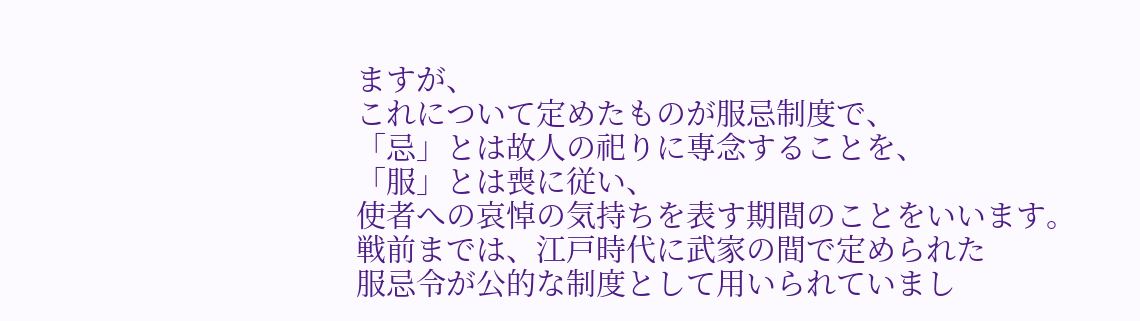ますが、
これについて定めたものが服忌制度で、
「忌」とは故人の祀りに専念することを、
「服」とは喪に従い、
使者への哀悼の気持ちを表す期間のことをいいます。
戦前までは、江戸時代に武家の間で定められた
服忌令が公的な制度として用いられていまし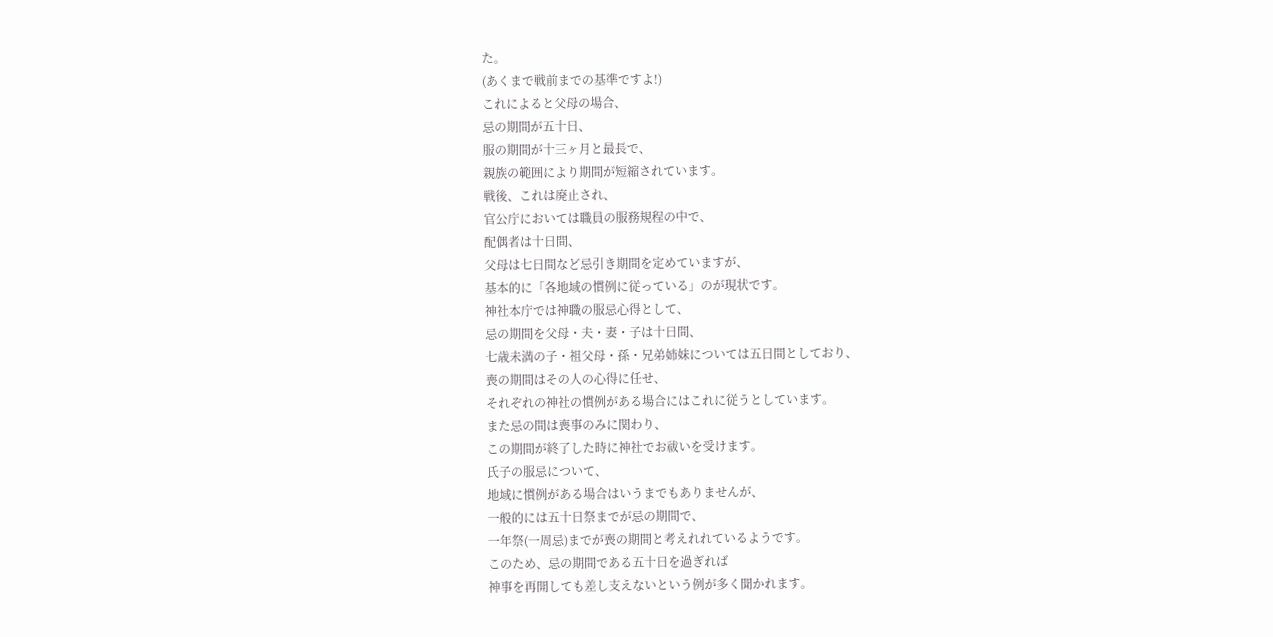た。
(あくまで戦前までの基準ですよ!)
これによると父母の場合、
忌の期間が五十日、
服の期間が十三ヶ月と最長で、
親族の範囲により期間が短縮されています。
戦後、これは廃止され、
官公庁においては職員の服務規程の中で、
配偶者は十日間、
父母は七日間など忌引き期間を定めていますが、
基本的に「各地域の慣例に従っている」のが現状です。
神社本庁では神職の服忌心得として、
忌の期間を父母・夫・妻・子は十日間、
七歳未満の子・祖父母・孫・兄弟姉妹については五日間としており、
喪の期間はその人の心得に任せ、
それぞれの神社の慣例がある場合にはこれに従うとしています。
また忌の間は喪事のみに関わり、
この期間が終了した時に神社でお祓いを受けます。
氏子の服忌について、
地域に慣例がある場合はいうまでもありませんが、
一般的には五十日祭までが忌の期間で、
一年祭(一周忌)までが喪の期間と考えれれているようです。
このため、忌の期間である五十日を過ぎれば
神事を再開しても差し支えないという例が多く聞かれます。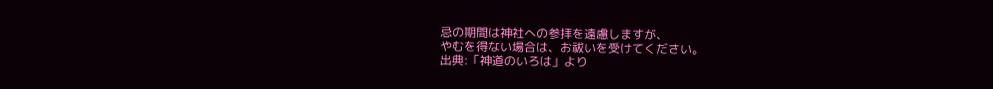忌の期間は神社への参拝を遠慮しますが、
やむを得ない場合は、お祓いを受けてください。
出典:「神道のいろは」より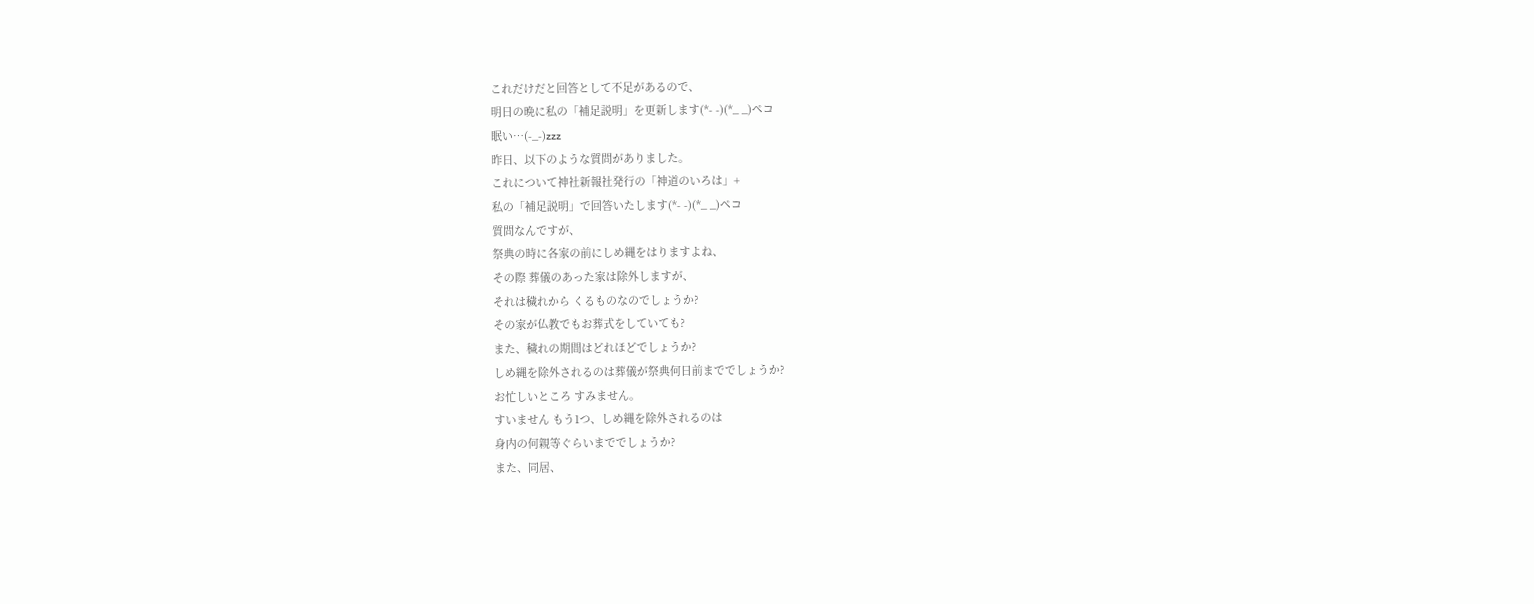これだけだと回答として不足があるので、
明日の晩に私の「補足説明」を更新します(*- -)(*_ _)ペコ
眠い…(-_-)zzz
昨日、以下のような質問がありました。
これについて神社新報社発行の「神道のいろは」+
私の「補足説明」で回答いたします(*- -)(*_ _)ペコ
質問なんですが、
祭典の時に各家の前にしめ縄をはりますよね、
その際 葬儀のあった家は除外しますが、
それは穢れから くるものなのでしょうか?
その家が仏教でもお葬式をしていても?
また、穢れの期間はどれほどでしょうか?
しめ縄を除外されるのは葬儀が祭典何日前まででしょうか?
お忙しいところ すみません。
すいません もう1つ、しめ縄を除外されるのは
身内の何親等ぐらいまででしょうか?
また、同居、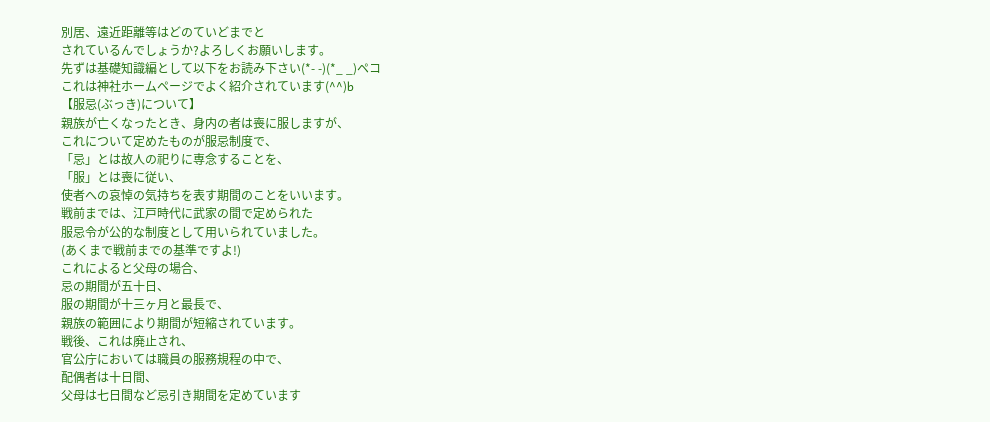別居、遠近距離等はどのていどまでと
されているんでしょうか?よろしくお願いします。
先ずは基礎知識編として以下をお読み下さい(*- -)(*_ _)ペコ
これは神社ホームページでよく紹介されています(^^)b
【服忌(ぶっき)について】
親族が亡くなったとき、身内の者は喪に服しますが、
これについて定めたものが服忌制度で、
「忌」とは故人の祀りに専念することを、
「服」とは喪に従い、
使者への哀悼の気持ちを表す期間のことをいいます。
戦前までは、江戸時代に武家の間で定められた
服忌令が公的な制度として用いられていました。
(あくまで戦前までの基準ですよ!)
これによると父母の場合、
忌の期間が五十日、
服の期間が十三ヶ月と最長で、
親族の範囲により期間が短縮されています。
戦後、これは廃止され、
官公庁においては職員の服務規程の中で、
配偶者は十日間、
父母は七日間など忌引き期間を定めています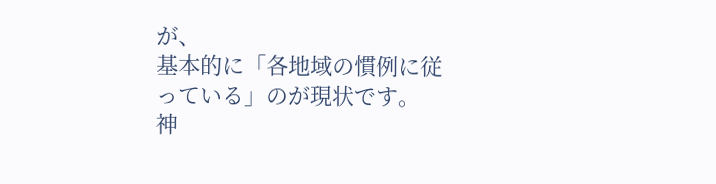が、
基本的に「各地域の慣例に従っている」のが現状です。
神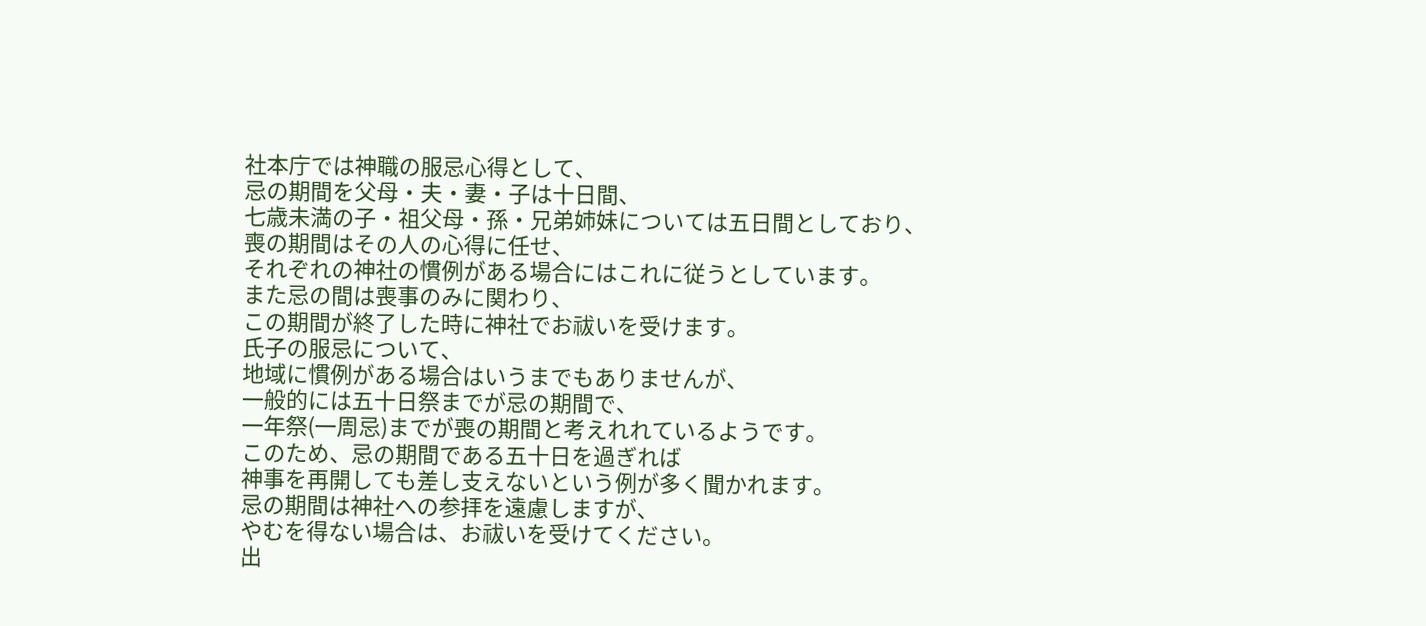社本庁では神職の服忌心得として、
忌の期間を父母・夫・妻・子は十日間、
七歳未満の子・祖父母・孫・兄弟姉妹については五日間としており、
喪の期間はその人の心得に任せ、
それぞれの神社の慣例がある場合にはこれに従うとしています。
また忌の間は喪事のみに関わり、
この期間が終了した時に神社でお祓いを受けます。
氏子の服忌について、
地域に慣例がある場合はいうまでもありませんが、
一般的には五十日祭までが忌の期間で、
一年祭(一周忌)までが喪の期間と考えれれているようです。
このため、忌の期間である五十日を過ぎれば
神事を再開しても差し支えないという例が多く聞かれます。
忌の期間は神社への参拝を遠慮しますが、
やむを得ない場合は、お祓いを受けてください。
出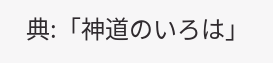典:「神道のいろは」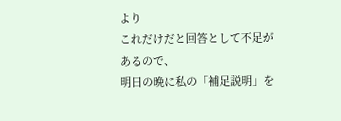より
これだけだと回答として不足があるので、
明日の晩に私の「補足説明」を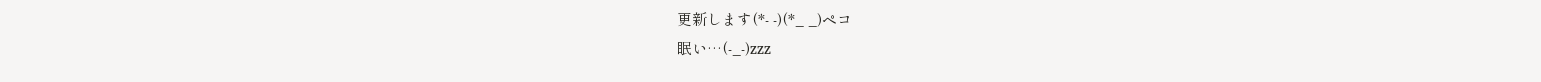更新します(*- -)(*_ _)ペコ
眠い…(-_-)zzz